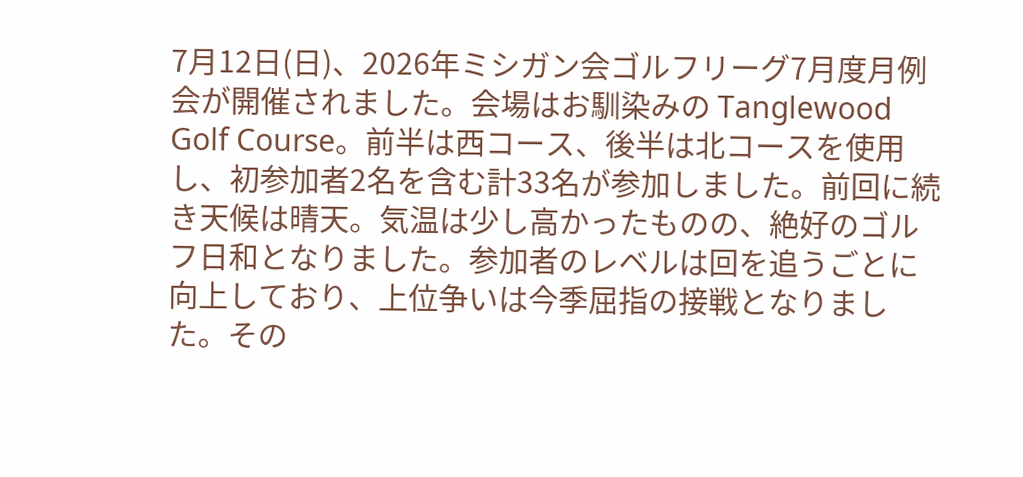7月12日(日)、2026年ミシガン会ゴルフリーグ7月度月例会が開催されました。会場はお馴染みの Tanglewood Golf Course。前半は西コース、後半は北コースを使用し、初参加者2名を含む計33名が参加しました。前回に続き天候は晴天。気温は少し高かったものの、絶好のゴルフ日和となりました。参加者のレベルは回を追うごとに向上しており、上位争いは今季屈指の接戦となりました。その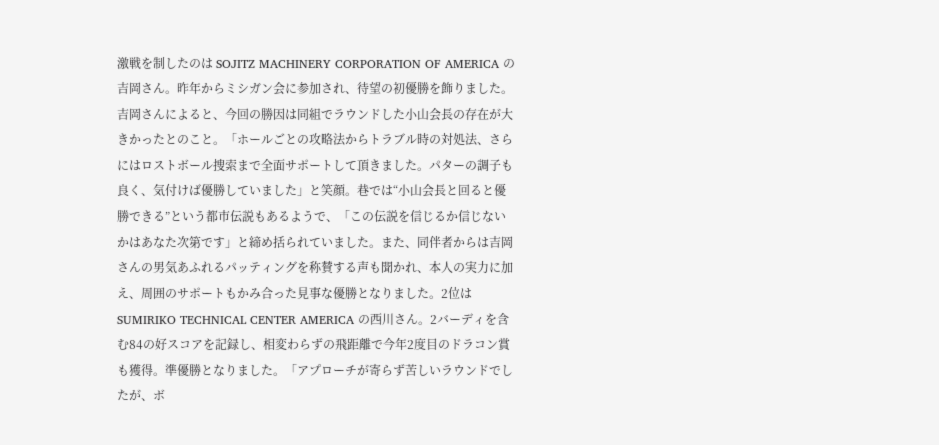激戦を制したのは SOJITZ MACHINERY CORPORATION OF AMERICA の吉岡さん。昨年からミシガン会に参加され、待望の初優勝を飾りました。吉岡さんによると、今回の勝因は同組でラウンドした小山会長の存在が大きかったとのこと。「ホールごとの攻略法からトラブル時の対処法、さらにはロストボール捜索まで全面サポートして頂きました。パターの調子も良く、気付けば優勝していました」と笑顔。巷では“小山会長と回ると優勝できる”という都市伝説もあるようで、「この伝説を信じるか信じないかはあなた次第です」と締め括られていました。また、同伴者からは吉岡さんの男気あふれるパッティングを称賛する声も聞かれ、本人の実力に加え、周囲のサポートもかみ合った見事な優勝となりました。2位は SUMIRIKO TECHNICAL CENTER AMERICA の西川さん。2バーディを含む84の好スコアを記録し、相変わらずの飛距離で今年2度目のドラコン賞も獲得。準優勝となりました。「アプローチが寄らず苦しいラウンドでしたが、ボ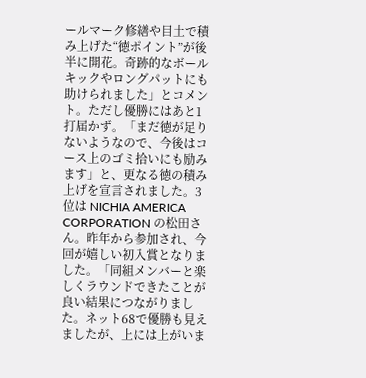ールマーク修繕や目土で積み上げた“徳ポイント”が後半に開花。奇跡的なボールキックやロングパットにも助けられました」とコメント。ただし優勝にはあと1打届かず。「まだ徳が足りないようなので、今後はコース上のゴミ拾いにも励みます」と、更なる徳の積み上げを宣言されました。3位は NICHIA AMERICA CORPORATION の松田さん。昨年から参加され、今回が嬉しい初入賞となりました。「同組メンバーと楽しくラウンドできたことが良い結果につながりました。ネット68で優勝も見えましたが、上には上がいま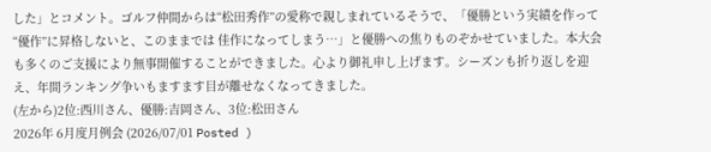した」とコメント。ゴルフ仲間からは“松田秀作”の愛称で親しまれているそうで、「優勝という実績を作って“優作”に昇格しないと、このままでは 佳作になってしまう…」と優勝への焦りものぞかせていました。本大会も多くのご支援により無事開催することができました。心より御礼申し上げます。シーズンも折り返しを迎え、年間ランキング争いもますます目が離せなくなってきました。
(左から)2位:西川さん、優勝:吉岡さん、3位:松田さん
2026年 6月度月例会 (2026/07/01 Posted )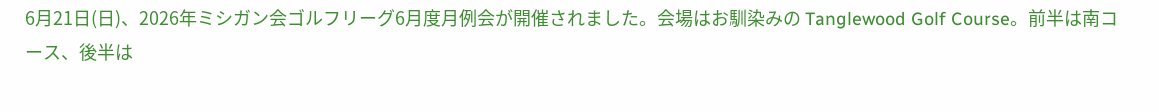6月21日(日)、2026年ミシガン会ゴルフリーグ6月度月例会が開催されました。会場はお馴染みの Tanglewood Golf Course。前半は南コース、後半は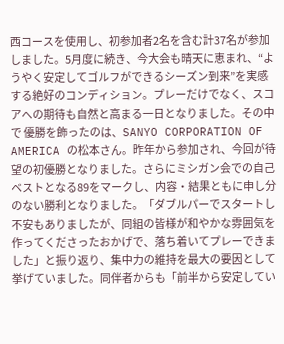西コースを使用し、初参加者2名を含む計37名が参加しました。5月度に続き、今大会も晴天に恵まれ、“ようやく安定してゴルフができるシーズン到来”を実感する絶好のコンディション。プレーだけでなく、スコアへの期待も自然と高まる一日となりました。その中で 優勝を飾ったのは、SANYO CORPORATION OF AMERICA の松本さん。昨年から参加され、今回が待望の初優勝となりました。さらにミシガン会での自己ベストとなる89をマークし、内容・結果ともに申し分のない勝利となりました。「ダブルパーでスタートし不安もありましたが、同組の皆様が和やかな雰囲気を作ってくださったおかげで、落ち着いてプレーできました」と振り返り、集中力の維持を最大の要因として挙げていました。同伴者からも「前半から安定してい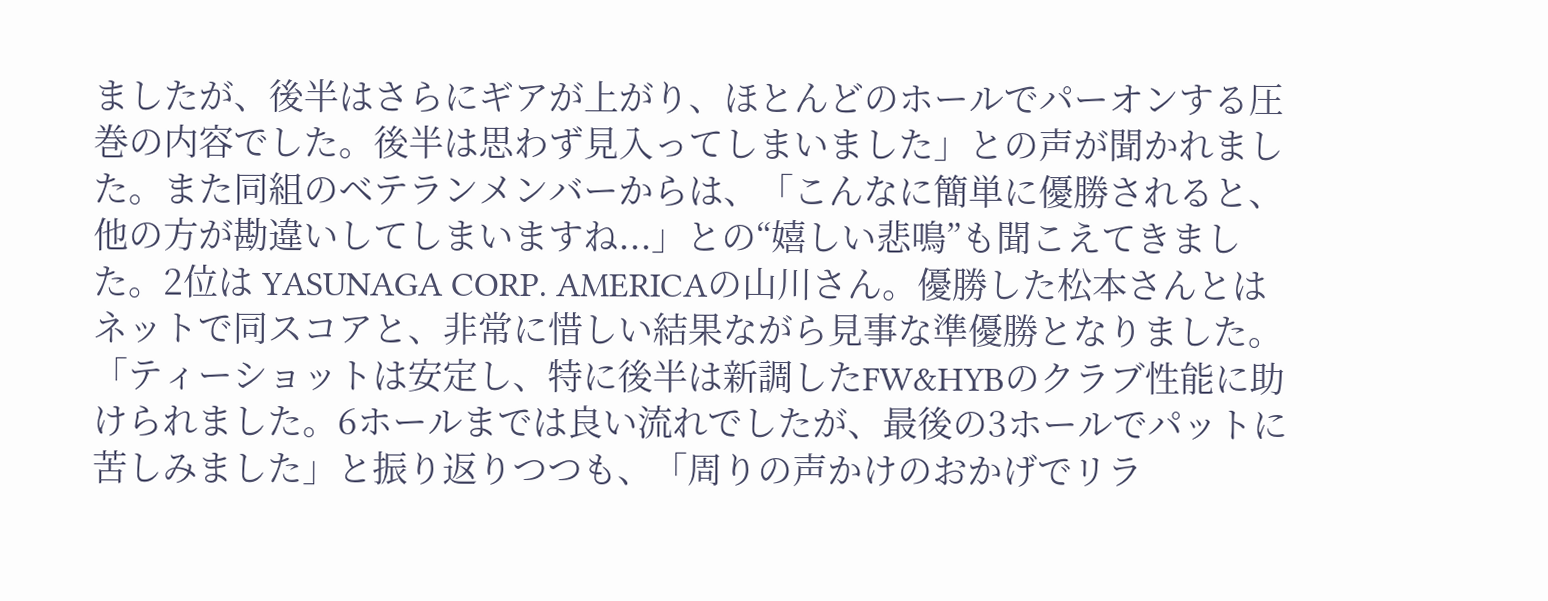ましたが、後半はさらにギアが上がり、ほとんどのホールでパーオンする圧巻の内容でした。後半は思わず見入ってしまいました」との声が聞かれました。また同組のベテランメンバーからは、「こんなに簡単に優勝されると、他の方が勘違いしてしまいますね...」との“嬉しい悲鳴”も聞こえてきました。2位は YASUNAGA CORP. AMERICAの山川さん。優勝した松本さんとはネットで同スコアと、非常に惜しい結果ながら見事な準優勝となりました。「ティーショットは安定し、特に後半は新調したFW&HYBのクラブ性能に助けられました。6ホールまでは良い流れでしたが、最後の3ホールでパットに苦しみました」と振り返りつつも、「周りの声かけのおかげでリラ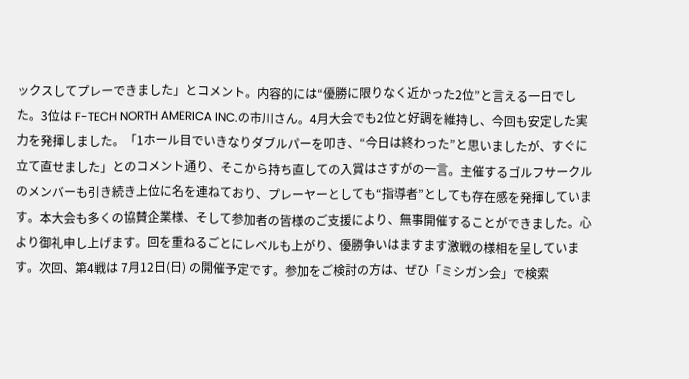ックスしてプレーできました」とコメント。内容的には“優勝に限りなく近かった2位”と言える一日でした。3位は F-TECH NORTH AMERICA INC.の市川さん。4月大会でも2位と好調を維持し、今回も安定した実力を発揮しました。「1ホール目でいきなりダブルパーを叩き、“今日は終わった”と思いましたが、すぐに立て直せました」とのコメント通り、そこから持ち直しての入賞はさすがの一言。主催するゴルフサークルのメンバーも引き続き上位に名を連ねており、プレーヤーとしても“指導者”としても存在感を発揮しています。本大会も多くの協賛企業様、そして参加者の皆様のご支援により、無事開催することができました。心より御礼申し上げます。回を重ねるごとにレベルも上がり、優勝争いはますます激戦の様相を呈しています。次回、第4戦は 7月12日(日) の開催予定です。参加をご検討の方は、ぜひ「ミシガン会」で検索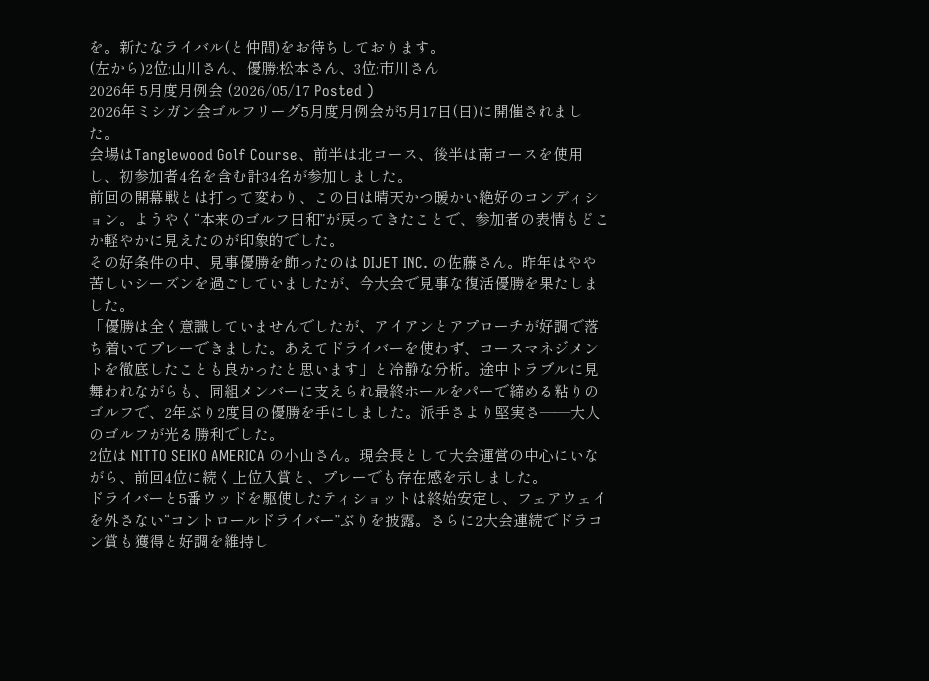を。新たなライバル(と仲間)をお待ちしております。
(左から)2位:山川さん、優勝:松本さん、3位:市川さん
2026年 5月度月例会 (2026/05/17 Posted )
2026年ミシガン会ゴルフリーグ5月度月例会が5月17日(日)に開催されました。
会場はTanglewood Golf Course、前半は北コース、後半は南コースを使用し、初参加者4名を含む計34名が参加しました。
前回の開幕戦とは打って変わり、この日は晴天かつ暖かい絶好のコンディション。ようやく“本来のゴルフ日和”が戻ってきたことで、参加者の表情もどこか軽やかに見えたのが印象的でした。
その好条件の中、見事優勝を飾ったのは DIJET INC. の佐藤さん。昨年はやや苦しいシーズンを過ごしていましたが、今大会で見事な復活優勝を果たしました。
「優勝は全く意識していませんでしたが、アイアンとアプローチが好調で落ち着いてプレーできました。あえてドライバーを使わず、コースマネジメントを徹底したことも良かったと思います」と冷静な分析。途中トラブルに見舞われながらも、同組メンバーに支えられ最終ホールをパーで締める粘りのゴルフで、2年ぶり2度目の優勝を手にしました。派手さより堅実さ――大人のゴルフが光る勝利でした。
2位は NITTO SEIKO AMERICA の小山さん。現会長として大会運営の中心にいながら、前回4位に続く上位入賞と、プレーでも存在感を示しました。
ドライバーと5番ウッドを駆使したティショットは終始安定し、フェアウェイを外さない“コントロールドライバー”ぶりを披露。さらに2大会連続でドラコン賞も獲得と好調を維持し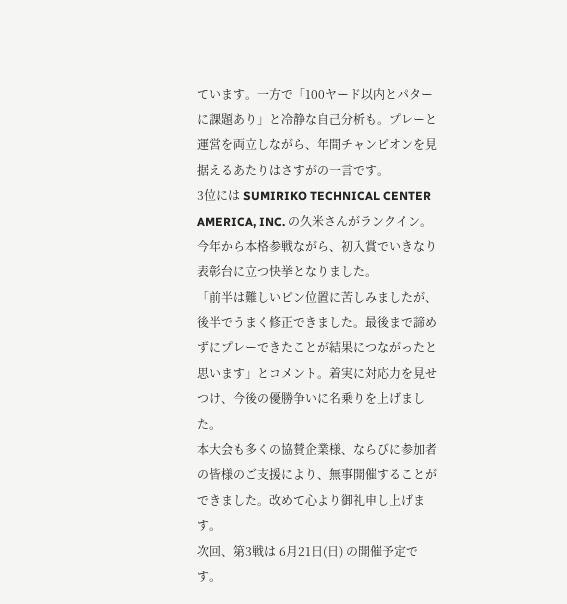ています。一方で「100ヤード以内とパターに課題あり」と冷静な自己分析も。プレーと運営を両立しながら、年間チャンピオンを見据えるあたりはさすがの一言です。
3位には SUMIRIKO TECHNICAL CENTER AMERICA, INC. の久米さんがランクイン。今年から本格参戦ながら、初入賞でいきなり表彰台に立つ快挙となりました。
「前半は難しいピン位置に苦しみましたが、後半でうまく修正できました。最後まで諦めずにプレーできたことが結果につながったと思います」とコメント。着実に対応力を見せつけ、今後の優勝争いに名乗りを上げました。
本大会も多くの協賛企業様、ならびに参加者の皆様のご支援により、無事開催することができました。改めて心より御礼申し上げます。
次回、第3戦は 6月21日(日) の開催予定です。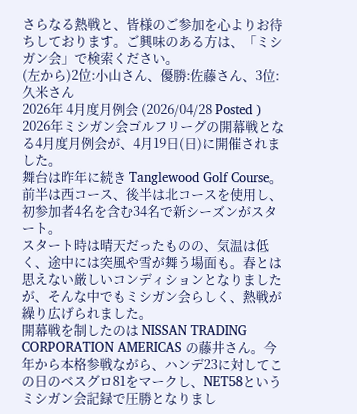さらなる熱戦と、皆様のご参加を心よりお待ちしております。ご興味のある方は、「ミシガン会」で検索ください。
(左から)2位:小山さん、優勝:佐藤さん、3位:久米さん
2026年 4月度月例会 (2026/04/28 Posted )
2026年ミシガン会ゴルフリーグの開幕戦となる4月度月例会が、4月19日(日)に開催されました。
舞台は昨年に続き Tanglewood Golf Course。前半は西コース、後半は北コースを使用し、初参加者4名を含む34名で新シーズンがスタート。
スタート時は晴天だったものの、気温は低く、途中には突風や雪が舞う場面も。春とは思えない厳しいコンディションとなりましたが、そんな中でもミシガン会らしく、熱戦が繰り広げられました。
開幕戦を制したのは NISSAN TRADING CORPORATION AMERICAS の藤井さん。今年から本格参戦ながら、ハンデ23に対してこの日のベスグロ81をマークし、NET58というミシガン会記録で圧勝となりまし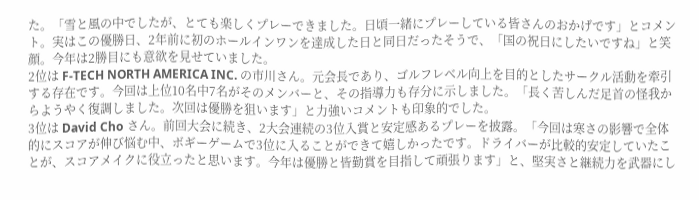た。「雪と風の中でしたが、とても楽しくプレーできました。日頃一緒にプレーしている皆さんのおかげです」とコメント。実はこの優勝日、2年前に初のホールインワンを達成した日と同日だったそうで、「国の祝日にしたいですね」と笑顔。今年は2勝目にも意欲を見せていました。
2位は F-TECH NORTH AMERICA INC. の市川さん。元会長であり、ゴルフレベル向上を目的としたサークル活動を牽引する存在です。今回は上位10名中7名がそのメンバーと、その指導力も存分に示しました。「長く苦しんだ足首の怪我からようやく復調しました。次回は優勝を狙います」と力強いコメントも印象的でした。
3位は David Cho さん。前回大会に続き、2大会連続の3位入賞と安定感あるプレーを披露。「今回は寒さの影響で全体的にスコアが伸び悩む中、ボギーゲームで3位に入ることができて嬉しかったです。ドライバーが比較的安定していたことが、スコアメイクに役立ったと思います。今年は優勝と皆勤賞を目指して頑張ります」と、堅実さと継続力を武器にし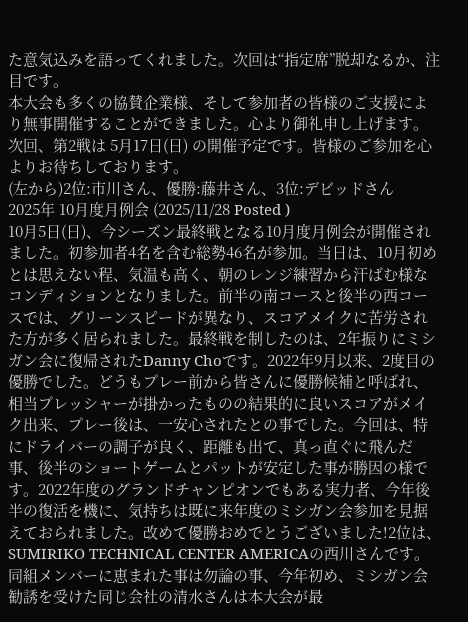た意気込みを語ってくれました。次回は“指定席”脱却なるか、注目です。
本大会も多くの協賛企業様、そして参加者の皆様のご支援により無事開催することができました。心より御礼申し上げます。
次回、第2戦は 5月17日(日) の開催予定です。皆様のご参加を心よりお待ちしております。
(左から)2位:市川さん、優勝:藤井さん、3位:デビッドさん
2025年 10月度月例会 (2025/11/28 Posted )
10月5日(日)、今シーズン最終戦となる10月度月例会が開催されました。初参加者4名を含む総勢46名が参加。当日は、10月初めとは思えない程、気温も高く、朝のレンジ練習から汗ばむ様なコンディションとなりました。前半の南コースと後半の西コースでは、グリーンスピードが異なり、スコアメイクに苦労された方が多く居られました。最終戦を制したのは、2年振りにミシガン会に復帰されたDanny Choです。2022年9月以来、2度目の優勝でした。どうもプレー前から皆さんに優勝候補と呼ばれ、相当プレッシャーが掛かったものの結果的に良いスコアがメイク出来、プレー後は、一安心されたとの事でした。今回は、特にドライバーの調子が良く、距離も出て、真っ直ぐに飛んだ事、後半のショートゲームとパットが安定した事が勝因の様です。2022年度のグランドチャンピオンでもある実力者、今年後半の復活を機に、気持ちは既に来年度のミシガン会参加を見据えておられました。改めて優勝おめでとうございました!2位は、SUMIRIKO TECHNICAL CENTER AMERICAの西川さんです。同組メンバーに恵まれた事は勿論の事、今年初め、ミシガン会勧誘を受けた同じ会社の清水さんは本大会が最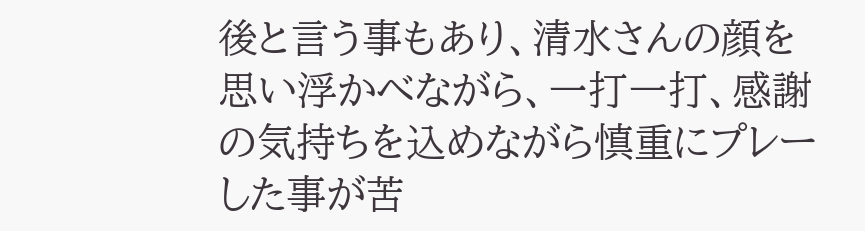後と言う事もあり、清水さんの顔を思い浮かべながら、一打一打、感謝の気持ちを込めながら慎重にプレーした事が苦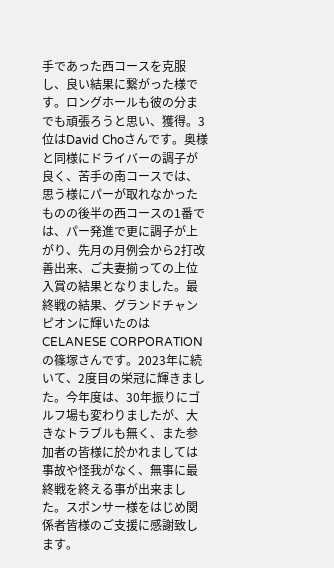手であった西コースを克服し、良い結果に繋がった様です。ロングホールも彼の分までも頑張ろうと思い、獲得。3位はDavid Choさんです。奥様と同様にドライバーの調子が良く、苦手の南コースでは、思う様にパーが取れなかったものの後半の西コースの1番では、パー発進で更に調子が上がり、先月の月例会から2打改善出来、ご夫妻揃っての上位入賞の結果となりました。最終戦の結果、グランドチャンピオンに輝いたのはCELANESE CORPORATIONの篠塚さんです。2023年に続いて、2度目の栄冠に輝きました。今年度は、30年振りにゴルフ場も変わりましたが、大きなトラブルも無く、また参加者の皆様に於かれましては事故や怪我がなく、無事に最終戦を終える事が出来ました。スポンサー様をはじめ関係者皆様のご支援に感謝致します。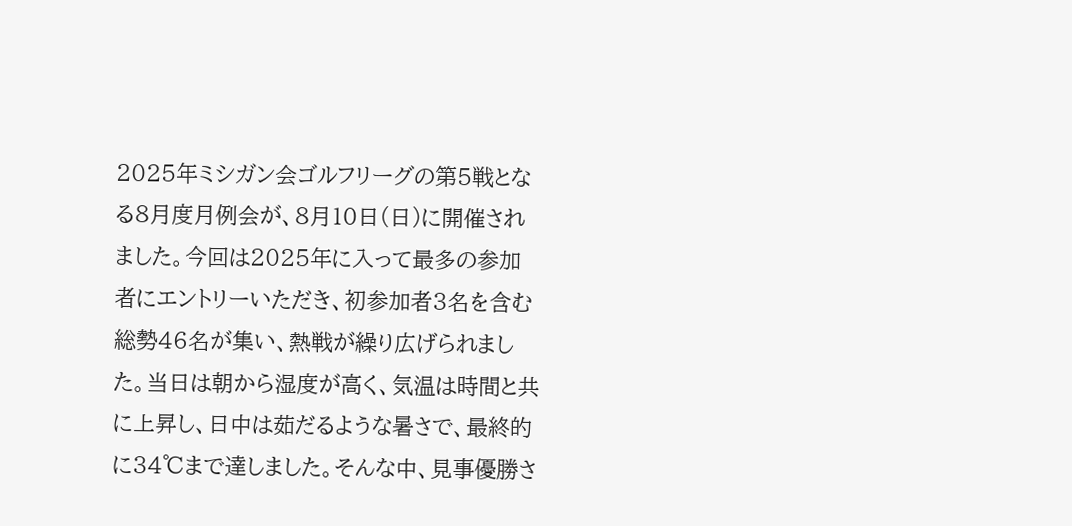2025年ミシガン会ゴルフリーグの第5戦となる8月度月例会が、8月10日(日)に開催されました。今回は2025年に入って最多の参加者にエントリーいただき、初参加者3名を含む総勢46名が集い、熱戦が繰り広げられました。当日は朝から湿度が高く、気温は時間と共に上昇し、日中は茹だるような暑さで、最終的に34℃まで達しました。そんな中、見事優勝さ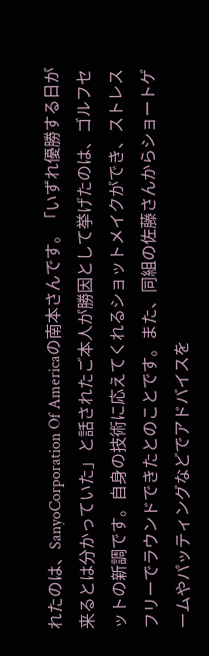れたのは、SanyoCorporation Of Americaの南本さんです。「いずれ優勝する日が来るとは分かっていた」と話されたご本人が勝因として挙げたのは、ゴルフセットの新調です。自身の技術に応えてくれるショットメイクができ、ストレスフリーでラウンドできたとのことです。また、同組の佐藤さんからショートゲームやパッティングなどでアドバイスを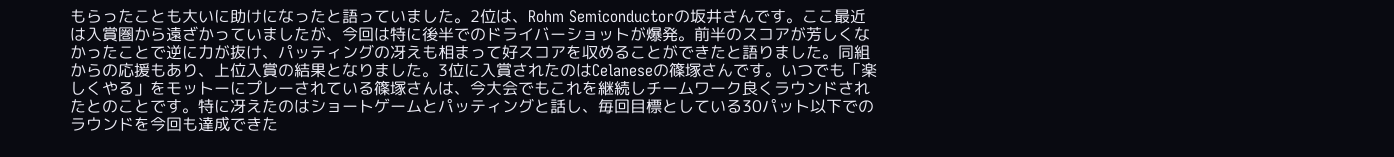もらったことも大いに助けになったと語っていました。2位は、Rohm Semiconductorの坂井さんです。ここ最近は入賞圏から遠ざかっていましたが、今回は特に後半でのドライバーショットが爆発。前半のスコアが芳しくなかったことで逆に力が抜け、パッティングの冴えも相まって好スコアを収めることができたと語りました。同組からの応援もあり、上位入賞の結果となりました。3位に入賞されたのはCelaneseの篠塚さんです。いつでも「楽しくやる」をモットーにプレーされている篠塚さんは、今大会でもこれを継続しチームワーク良くラウンドされたとのことです。特に冴えたのはショートゲームとパッティングと話し、毎回目標としている30パット以下でのラウンドを今回も達成できた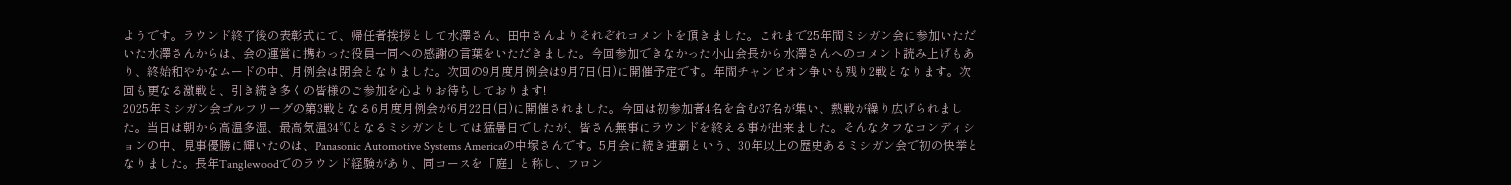ようです。ラウンド終了後の表彰式にて、帰任者挨拶として水澤さん、田中さんよりそれぞれコメントを頂きました。これまで25年間ミシガン会に参加いただいた水澤さんからは、会の運営に携わった役員一同への感謝の言葉をいただきました。今回参加できなかった小山会長から水澤さんへのコメント読み上げもあり、終始和やかなムードの中、月例会は閉会となりました。次回の9月度月例会は9月7日(日)に開催予定です。年間チャンピオン争いも残り2戦となります。次回も更なる激戦と、引き続き多くの皆様のご参加を心よりお待ちしております!
2025年ミシガン会ゴルフリーグの第3戦となる6月度月例会が6月22日(日)に開催されました。今回は初参加者4名を含む37名が集い、熱戦が繰り広げられました。当日は朝から高温多湿、最高気温34℃となるミシガンとしては猛暑日でしたが、皆さん無事にラウンドを終える事が出来ました。そんなタフなコンディションの中、見事優勝に輝いたのは、Panasonic Automotive Systems Americaの中塚さんです。5月会に続き連覇という、30年以上の歴史あるミシガン会で初の快挙となりました。長年Tanglewoodでのラウンド経験があり、同コースを「庭」と称し、フロン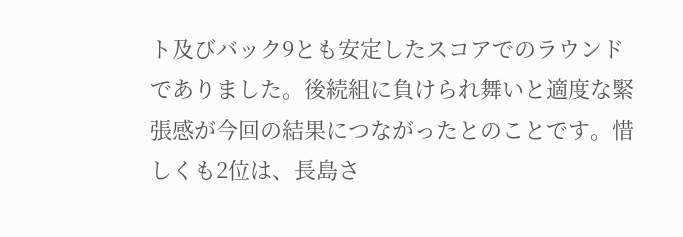ト及びバック9とも安定したスコアでのラウンドでありました。後続組に負けられ舞いと適度な緊張感が今回の結果につながったとのことです。惜しくも2位は、長島さ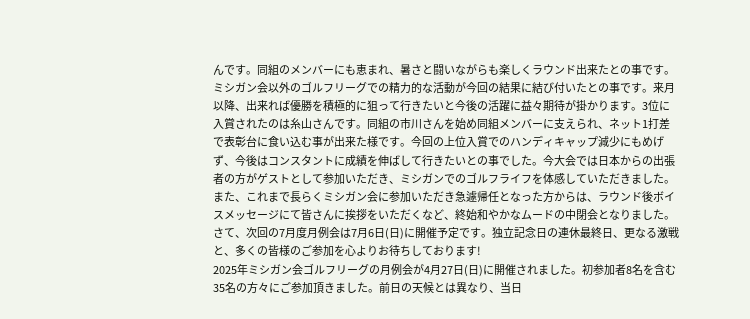んです。同組のメンバーにも恵まれ、暑さと闘いながらも楽しくラウンド出来たとの事です。ミシガン会以外のゴルフリーグでの精力的な活動が今回の結果に結び付いたとの事です。来月以降、出来れば優勝を積極的に狙って行きたいと今後の活躍に益々期待が掛かります。3位に入賞されたのは糸山さんです。同組の市川さんを始め同組メンバーに支えられ、ネット1打差で表彰台に食い込む事が出来た様です。今回の上位入賞でのハンディキャップ減少にもめげず、今後はコンスタントに成績を伸ばして行きたいとの事でした。今大会では日本からの出張者の方がゲストとして参加いただき、ミシガンでのゴルフライフを体感していただきました。また、これまで長らくミシガン会に参加いただき急遽帰任となった方からは、ラウンド後ボイスメッセージにて皆さんに挨拶をいただくなど、終始和やかなムードの中閉会となりました。さて、次回の7月度月例会は7月6日(日)に開催予定です。独立記念日の連休最終日、更なる激戦と、多くの皆様のご参加を心よりお待ちしております!
2025年ミシガン会ゴルフリーグの月例会が4月27日(日)に開催されました。初参加者8名を含む35名の方々にご参加頂きました。前日の天候とは異なり、当日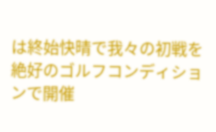は終始快晴で我々の初戦を絶好のゴルフコンディションで開催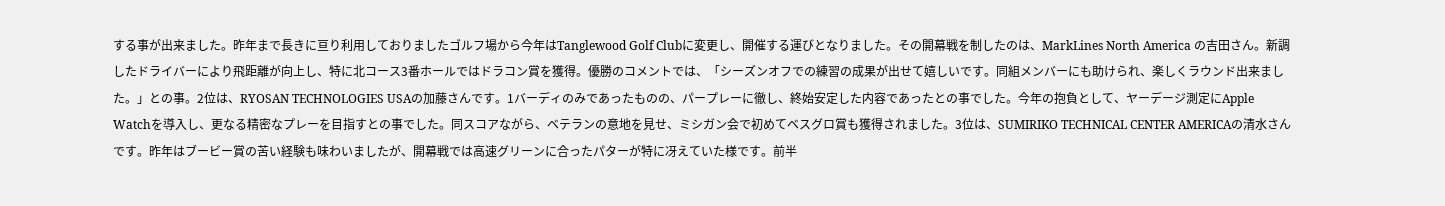する事が出来ました。昨年まで長きに亘り利用しておりましたゴルフ場から今年はTanglewood Golf Clubに変更し、開催する運びとなりました。その開幕戦を制したのは、MarkLines North America の吉田さん。新調したドライバーにより飛距離が向上し、特に北コース3番ホールではドラコン賞を獲得。優勝のコメントでは、「シーズンオフでの練習の成果が出せて嬉しいです。同組メンバーにも助けられ、楽しくラウンド出来ました。」との事。2位は、RYOSAN TECHNOLOGIES USAの加藤さんです。1バーディのみであったものの、パープレーに徹し、終始安定した内容であったとの事でした。今年の抱負として、ヤーデージ測定にApple Watchを導入し、更なる精密なプレーを目指すとの事でした。同スコアながら、ベテランの意地を見せ、ミシガン会で初めてベスグロ賞も獲得されました。3位は、SUMIRIKO TECHNICAL CENTER AMERICAの清水さんです。昨年はブービー賞の苦い経験も味わいましたが、開幕戦では高速グリーンに合ったパターが特に冴えていた様です。前半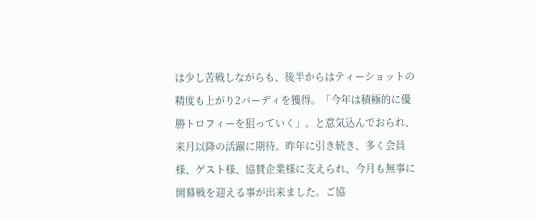は少し苦戦しながらも、後半からはティーショットの精度も上がり2バーディを獲得。「今年は積極的に優勝トロフィーを狙っていく」。と意気込んでおられ、来月以降の活躍に期待。昨年に引き続き、多く会員様、ゲスト様、協賛企業様に支えられ、今月も無事に開幕戦を迎える事が出来ました。ご協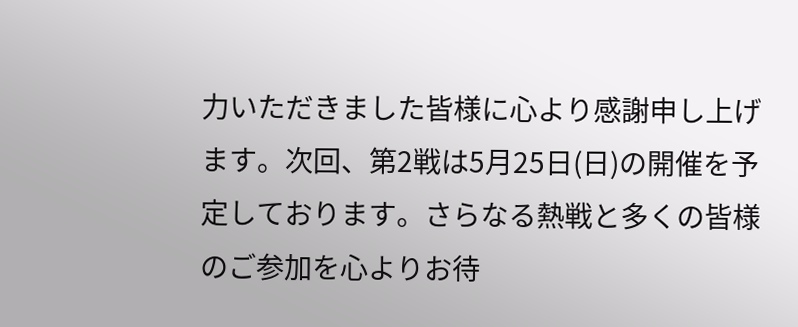力いただきました皆様に心より感謝申し上げます。次回、第2戦は5月25日(日)の開催を予定しております。さらなる熱戦と多くの皆様のご参加を心よりお待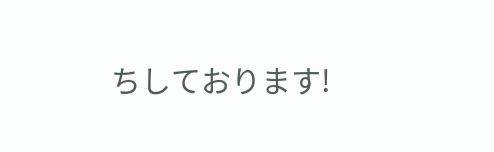ちしております!